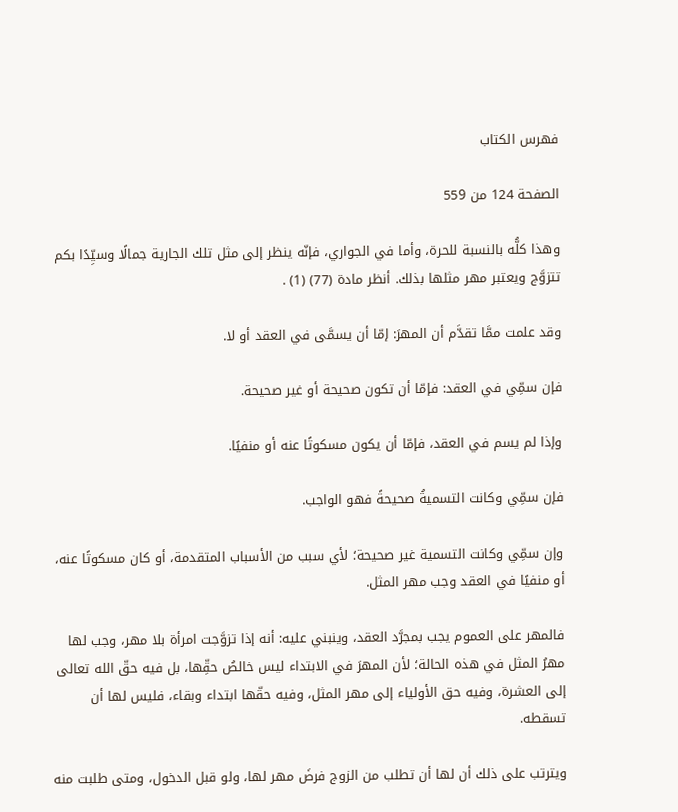فهرس الكتاب

الصفحة 124 من 559

وهذا كلُّه بالنسبة للحرة، وأما في الجواري، فإنّه ينظر إلى مثل تلك الجارية جمالًا وسيِّدًا بكم تتزوَّج ويعتبر مهر مثلها بذلك. أنظر مادة (77) (1) .

وقد علمت ممَّا تقدَّم أن المهرَ: إمّا أن يسمَّى في العقد أو لا.

فإن سمِّي في العقد: فإمّا أن تكون صحيحة أو غير صحيحة.

وإذا لم يسم في العقد، فإمّا أن يكون مسكوتًا عنه أو منفيًا.

فإن سمِّي وكانت التسميةُ صحيحةً فهو الواجب.

وإن سمِّي وكانت التسمية غير صحيحة؛ لأي سبب من الأسباب المتقدمة، أو كان مسكوتًا عنه، أو منفيًا في العقد وجب مهر المثل.

فالمهر على العموم يجب بمجرَّد العقد، وينبني عليه: أنه إذا تزوَّجت امرأة بلا مهر، وجب لها مهرُ المثل في هذه الحالة؛ لأن المهرَ في الابتداء ليس خالصُ حقِّها، بل فيه حقّ الله تعالى إلى العشرة، وفيه حق الأولياء إلى مهر المثل، وفيه حقّها ابتداء وبقاء، فليس لها أن تسقطه.

ويترتب على ذلك أن لها أن تطلب من الزوج فرضَ مهر لها، ولو قبل الدخول، ومتى طلبت منه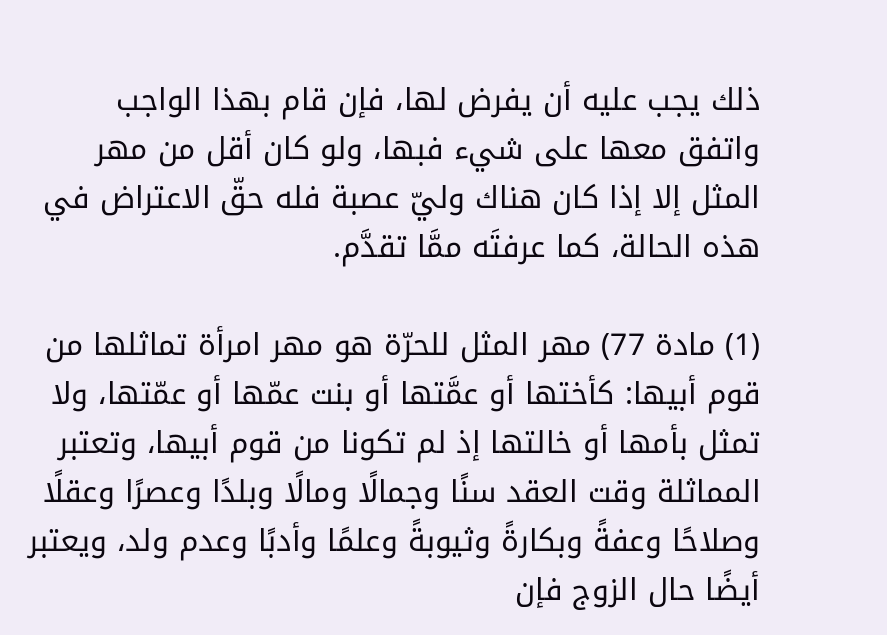ذلك يجب عليه أن يفرض لها، فإن قام بهذا الواجب واتفق معها على شيء فبها، ولو كان أقل من مهر المثل إلا إذا كان هناك وليّ عصبة فله حقّ الاعتراض في هذه الحالة، كما عرفتَه ممَّا تقدَّم.

(1) مادة 77) مهر المثل للحرّة هو مهر امرأة تماثلها من قوم أبيها: كأختها أو عمَّتها أو بنت عمّها أو عمّتها، ولا تمثل بأمها أو خالتها إذ لم تكونا من قوم أبيها، وتعتبر المماثلة وقت العقد سنًا وجمالًا ومالًا وبلدًا وعصرًا وعقلًا وصلاحًا وعفةً وبكارةً وثيوبةً وعلمًا وأدبًا وعدم ولد، ويعتبر أيضًا حال الزوج فإن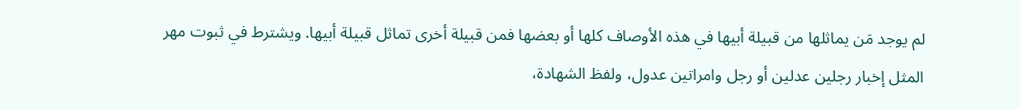لم يوجد مَن يماثلها من قبيلة أبيها في هذه الأوصاف كلها أو بعضها فمن قبيلة أخرى تماثل قبيلة أبيها. ويشترط في ثبوت مهر المثل إخبار رجلين عدلين أو رجل وامراتين عدول، ولفظ الشهادة،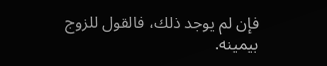فإن لم يوجد ذلك، فالقول للزوج بيمينه.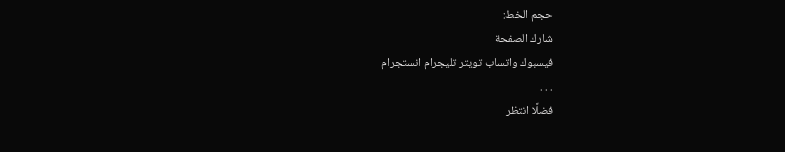حجم الخط:
شارك الصفحة
فيسبوك واتساب تويتر تليجرام انستجرام
. . .
فضلًا انتظر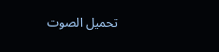تحميل الصوت